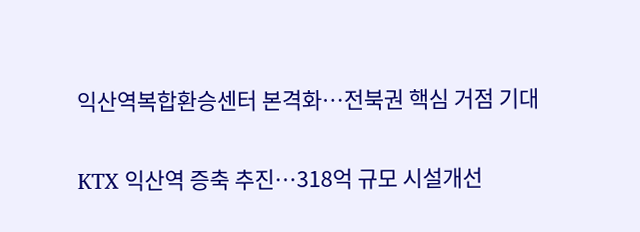익산역복합환승센터 본격화…전북권 핵심 거점 기대

KTX 익산역 증축 추진…318억 규모 시설개선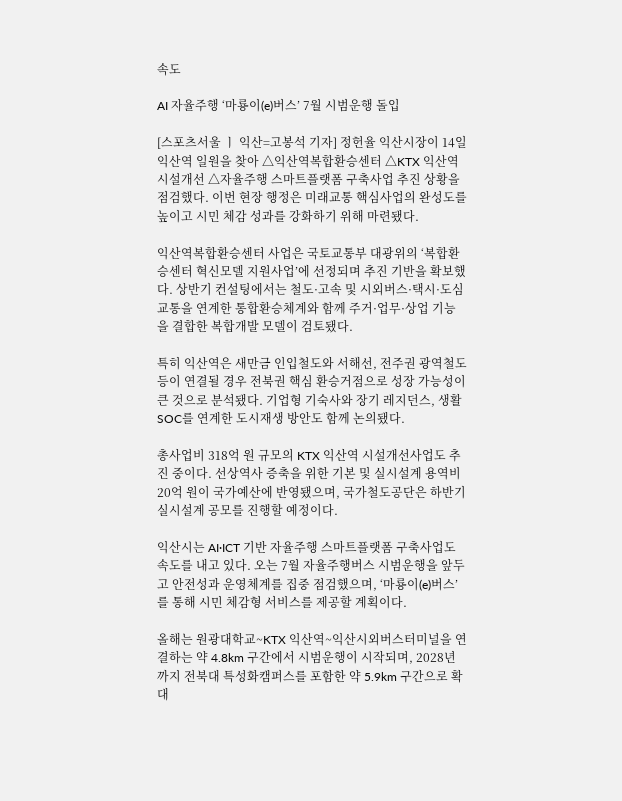속도

AI 자율주행 ‘마룡이(e)버스’ 7월 시범운행 돌입

[스포츠서울 ㅣ 익산=고봉석 기자] 정헌율 익산시장이 14일 익산역 일원을 찾아 △익산역복합환승센터 △KTX 익산역 시설개선 △자율주행 스마트플랫폼 구축사업 추진 상황을 점검했다. 이번 현장 행정은 미래교통 핵심사업의 완성도를 높이고 시민 체감 성과를 강화하기 위해 마련됐다.

익산역복합환승센터 사업은 국토교통부 대광위의 ‘복합환승센터 혁신모델 지원사업’에 선정되며 추진 기반을 확보했다. 상반기 컨설팅에서는 철도·고속 및 시외버스·택시·도심교통을 연계한 통합환승체계와 함께 주거·업무·상업 기능을 결합한 복합개발 모델이 검토됐다.

특히 익산역은 새만금 인입철도와 서해선, 전주권 광역철도 등이 연결될 경우 전북권 핵심 환승거점으로 성장 가능성이 큰 것으로 분석됐다. 기업형 기숙사와 장기 레지던스, 생활SOC를 연계한 도시재생 방안도 함께 논의됐다.

총사업비 318억 원 규모의 KTX 익산역 시설개선사업도 추진 중이다. 선상역사 증축을 위한 기본 및 실시설계 용역비 20억 원이 국가예산에 반영됐으며, 국가철도공단은 하반기 실시설계 공모를 진행할 예정이다.

익산시는 AI·ICT 기반 자율주행 스마트플랫폼 구축사업도 속도를 내고 있다. 오는 7월 자율주행버스 시범운행을 앞두고 안전성과 운영체계를 집중 점검했으며, ‘마룡이(e)버스’를 통해 시민 체감형 서비스를 제공할 계획이다.

올해는 원광대학교~KTX 익산역~익산시외버스터미널을 연결하는 약 4.8km 구간에서 시범운행이 시작되며, 2028년까지 전북대 특성화캠퍼스를 포함한 약 5.9km 구간으로 확대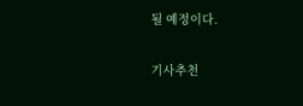될 예정이다.

기사추천